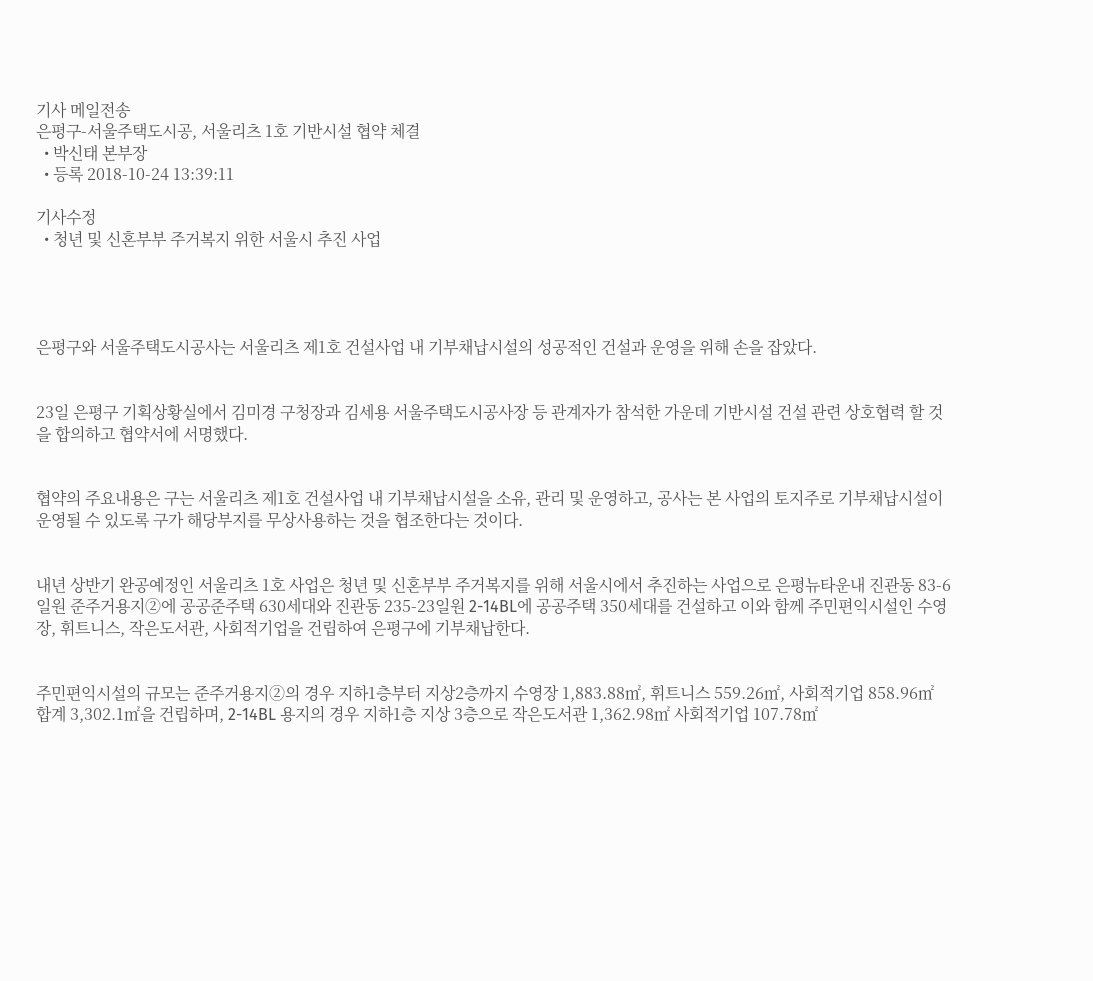기사 메일전송
은평구-서울주택도시공, 서울리츠 1호 기반시설 협약 체결
  • 박신태 본부장
  • 등록 2018-10-24 13:39:11

기사수정
  • 청년 및 신혼부부 주거복지 위한 서울시 추진 사업




은평구와 서울주택도시공사는 서울리츠 제1호 건설사업 내 기부채납시설의 성공적인 건설과 운영을 위해 손을 잡았다.


23일 은평구 기획상황실에서 김미경 구청장과 김세용 서울주택도시공사장 등 관계자가 참석한 가운데 기반시설 건설 관련 상호협력 할 것을 합의하고 협약서에 서명했다.


협약의 주요내용은 구는 서울리츠 제1호 건설사업 내 기부채납시설을 소유, 관리 및 운영하고, 공사는 본 사업의 토지주로 기부채납시설이 운영될 수 있도록 구가 해당부지를 무상사용하는 것을 협조한다는 것이다.


내년 상반기 완공예정인 서울리츠 1호 사업은 청년 및 신혼부부 주거복지를 위해 서울시에서 추진하는 사업으로 은평뉴타운내 진관동 83-6일원 준주거용지②에 공공준주택 630세대와 진관동 235-23일원 2-14BL에 공공주택 350세대를 건설하고 이와 함께 주민편익시설인 수영장, 휘트니스, 작은도서관, 사회적기업을 건립하여 은평구에 기부채납한다.


주민편익시설의 규모는 준주거용지②의 경우 지하1층부터 지상2층까지 수영장 1,883.88㎡, 휘트니스 559.26㎡, 사회적기업 858.96㎡ 합계 3,302.1㎡을 건립하며, 2-14BL 용지의 경우 지하1층 지상 3층으로 작은도서관 1,362.98㎡ 사회적기업 107.78㎡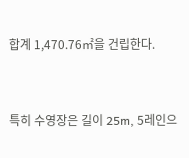합계 1,470.76㎡을 건립한다.


특히 수영장은 길이 25m, 5레인으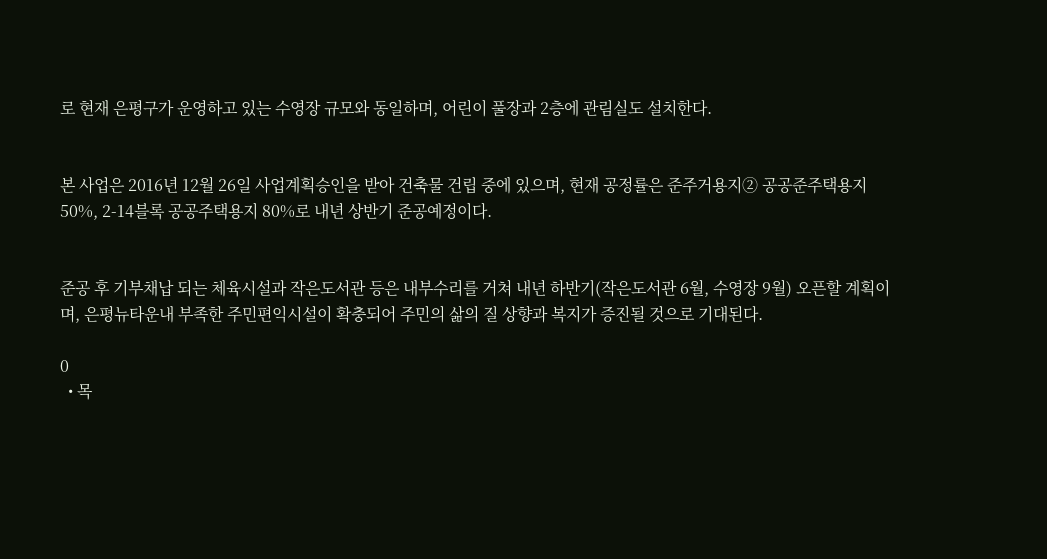로 현재 은평구가 운영하고 있는 수영장 규모와 동일하며, 어린이 풀장과 2층에 관림실도 설치한다.


본 사업은 2016년 12월 26일 사업계획승인을 받아 건축물 건립 중에 있으며, 현재 공정률은 준주거용지② 공공준주택용지 50%, 2-14블록 공공주택용지 80%로 내년 상반기 준공예정이다.


준공 후 기부채납 되는 체육시설과 작은도서관 등은 내부수리를 거쳐 내년 하반기(작은도서관 6월, 수영장 9월) 오픈할 계획이며, 은평뉴타운내 부족한 주민편익시설이 확충되어 주민의 삶의 질 상향과 복지가 증진될 것으로 기대된다.

0
  • 목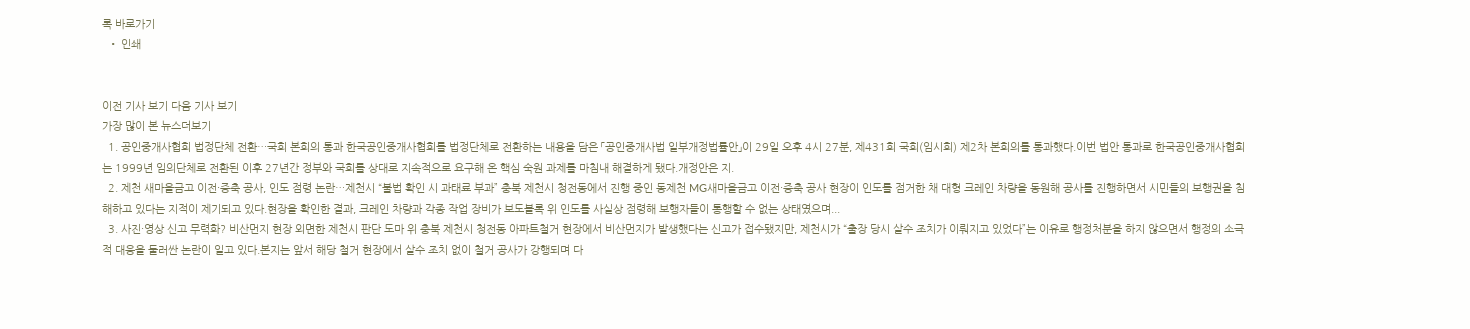록 바로가기
  • 인쇄


이전 기사 보기 다음 기사 보기
가장 많이 본 뉴스더보기
  1. 공인중개사협회 법정단체 전환…국회 본회의 통과 한국공인중개사협회를 법정단체로 전환하는 내용을 담은 「공인중개사법 일부개정법률안」이 29일 오후 4시 27분, 제431회 국회(임시회) 제2차 본회의를 통과했다.이번 법안 통과로 한국공인중개사협회는 1999년 임의단체로 전환된 이후 27년간 정부와 국회를 상대로 지속적으로 요구해 온 핵심 숙원 과제를 마침내 해결하게 됐다.개정안은 지.
  2. 제천 새마을금고 이전·증축 공사, 인도 점령 논란…제천시 “불법 확인 시 과태료 부과” 충북 제천시 청전동에서 진행 중인 동제천 MG새마을금고 이전·증축 공사 현장이 인도를 점거한 채 대형 크레인 차량을 동원해 공사를 진행하면서 시민들의 보행권을 침해하고 있다는 지적이 제기되고 있다.현장을 확인한 결과, 크레인 차량과 각종 작업 장비가 보도블록 위 인도를 사실상 점령해 보행자들이 통행할 수 없는 상태였으며...
  3. 사진·영상 신고 무력화? 비산먼지 현장 외면한 제천시 판단 도마 위 충북 제천시 청전동 아파트철거 현장에서 비산먼지가 발생했다는 신고가 접수됐지만, 제천시가 “출장 당시 살수 조치가 이뤄지고 있었다”는 이유로 행정처분을 하지 않으면서 행정의 소극적 대응을 둘러싼 논란이 일고 있다.본지는 앞서 해당 철거 현장에서 살수 조치 없이 철거 공사가 강행되며 다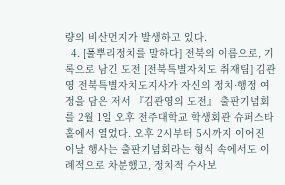량의 비산먼지가 발생하고 있다.
  4. [풀뿌리정치를 말하다] 전북의 이름으로, 기록으로 남긴 도전 [전북특별자치도 취재팀] 김관영 전북특별자치도지사가 자신의 정치·행정 여정을 담은 저서 『김관영의 도전』 출판기념회를 2월 1일 오후 전주대학교 학생회관 슈퍼스타홀에서 열었다. 오후 2시부터 5시까지 이어진 이날 행사는 출판기념회라는 형식 속에서도 이례적으로 차분했고, 정치적 수사보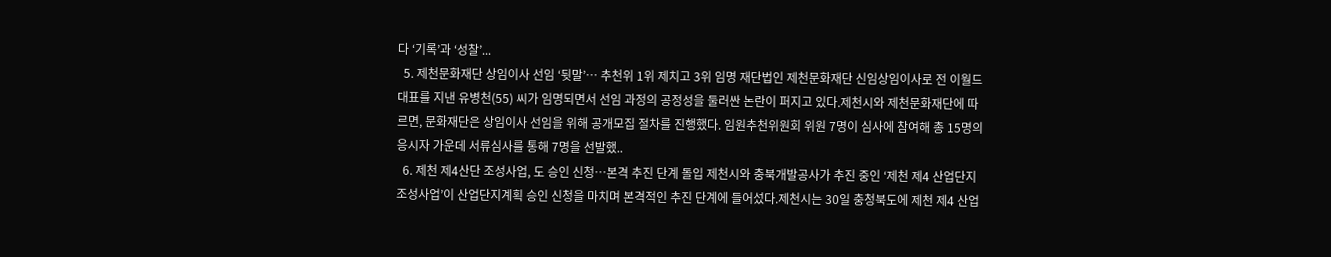다 ‘기록’과 ‘성찰’...
  5. 제천문화재단 상임이사 선임 ‘뒷말’… 추천위 1위 제치고 3위 임명 재단법인 제천문화재단 신임상임이사로 전 이월드 대표를 지낸 유병천(55) 씨가 임명되면서 선임 과정의 공정성을 둘러싼 논란이 퍼지고 있다.제천시와 제천문화재단에 따르면, 문화재단은 상임이사 선임을 위해 공개모집 절차를 진행했다. 임원추천위원회 위원 7명이 심사에 참여해 총 15명의 응시자 가운데 서류심사를 통해 7명을 선발했..
  6. 제천 제4산단 조성사업, 도 승인 신청…본격 추진 단계 돌입 제천시와 충북개발공사가 추진 중인 ‘제천 제4 산업단지 조성사업’이 산업단지계획 승인 신청을 마치며 본격적인 추진 단계에 들어섰다.제천시는 30일 충청북도에 제천 제4 산업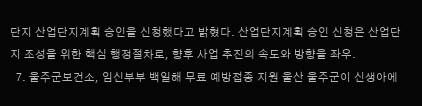단지 산업단지계획 승인을 신청했다고 밝혔다. 산업단지계획 승인 신청은 산업단지 조성을 위한 핵심 행정절차로, 향후 사업 추진의 속도와 방향을 좌우.
  7. 울주군보건소, 임신부부 백일해 무료 예방접종 지원 울산 울주군이 신생아에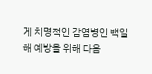게 치명적인 감염병인 백일해 예방을 위해 다음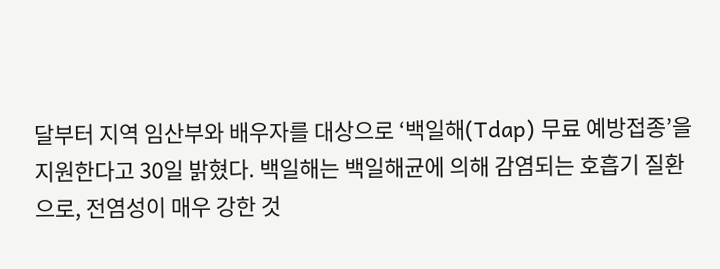달부터 지역 임산부와 배우자를 대상으로 ‘백일해(Tdap) 무료 예방접종’을 지원한다고 30일 밝혔다. 백일해는 백일해균에 의해 감염되는 호흡기 질환으로, 전염성이 매우 강한 것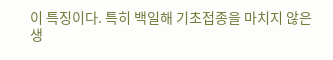이 특징이다. 특히 백일해 기초접종을 마치지 않은 생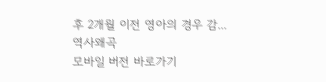후 2개월 이전 영아의 경우 감...
역사왜곡
모바일 버전 바로가기